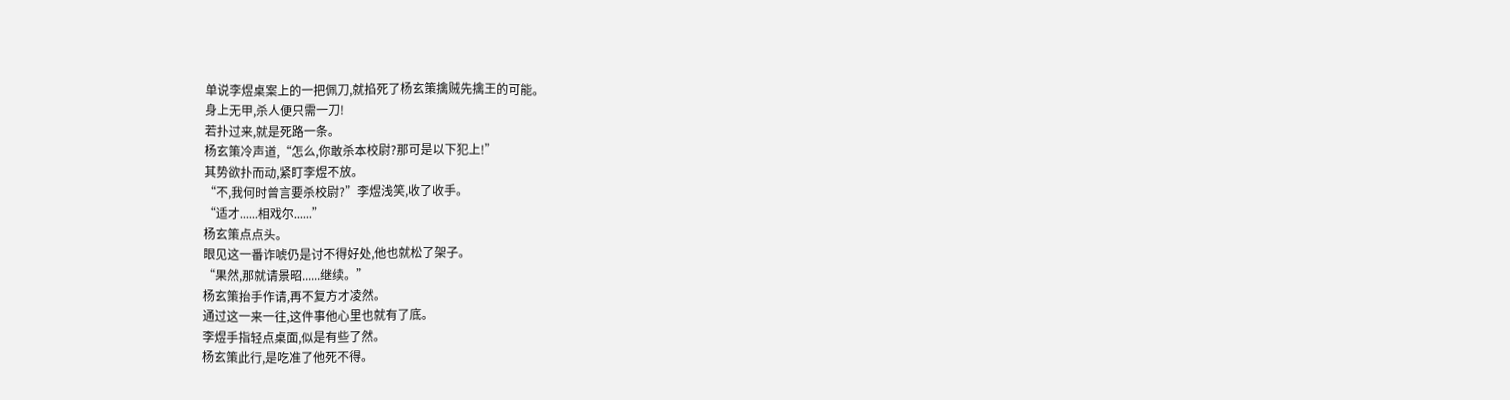单说李煜桌案上的一把佩刀,就掐死了杨玄策擒贼先擒王的可能。
身上无甲,杀人便只需一刀!
若扑过来,就是死路一条。
杨玄策冷声道,“怎么,你敢杀本校尉?那可是以下犯上!”
其势欲扑而动,紧盯李煜不放。
“不,我何时曾言要杀校尉?”李煜浅笑,收了收手。
“适才......相戏尔......”
杨玄策点点头。
眼见这一番诈唬仍是讨不得好处,他也就松了架子。
“果然,那就请景昭......继续。”
杨玄策抬手作请,再不复方才凌然。
通过这一来一往,这件事他心里也就有了底。
李煜手指轻点桌面,似是有些了然。
杨玄策此行,是吃准了他死不得。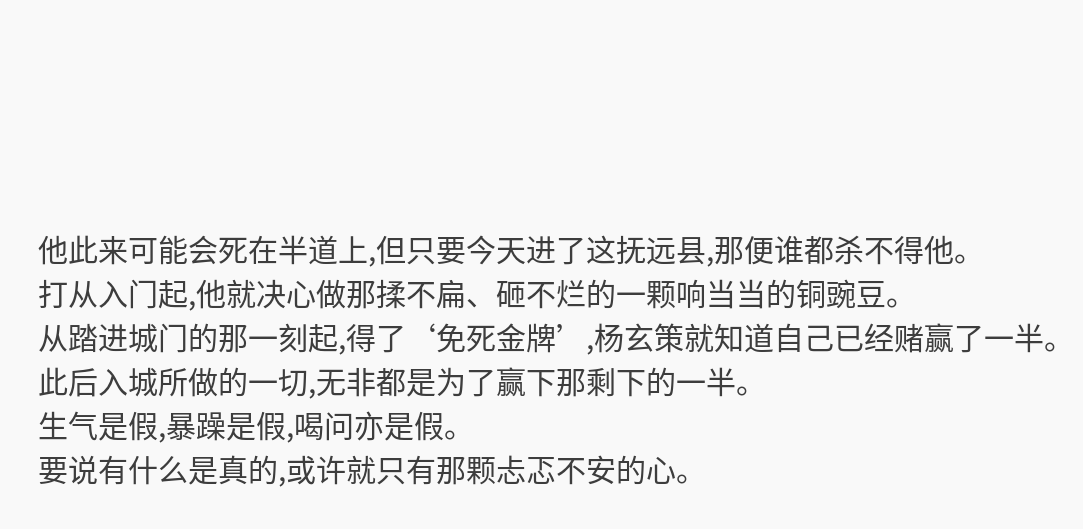他此来可能会死在半道上,但只要今天进了这抚远县,那便谁都杀不得他。
打从入门起,他就决心做那揉不扁、砸不烂的一颗响当当的铜豌豆。
从踏进城门的那一刻起,得了‘免死金牌’,杨玄策就知道自己已经赌赢了一半。
此后入城所做的一切,无非都是为了赢下那剩下的一半。
生气是假,暴躁是假,喝问亦是假。
要说有什么是真的,或许就只有那颗忐忑不安的心。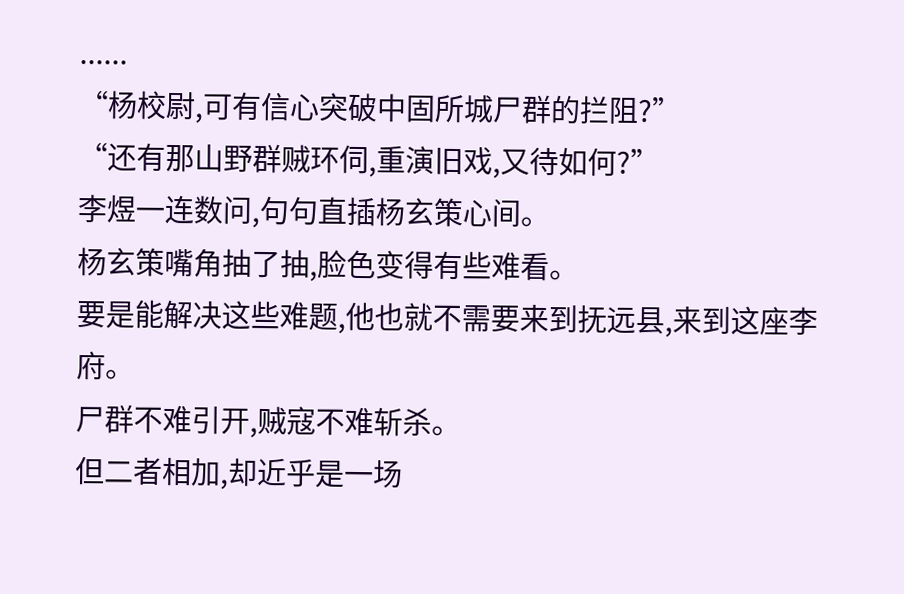......
“杨校尉,可有信心突破中固所城尸群的拦阻?”
“还有那山野群贼环伺,重演旧戏,又待如何?”
李煜一连数问,句句直插杨玄策心间。
杨玄策嘴角抽了抽,脸色变得有些难看。
要是能解决这些难题,他也就不需要来到抚远县,来到这座李府。
尸群不难引开,贼寇不难斩杀。
但二者相加,却近乎是一场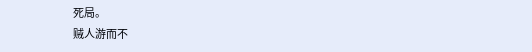死局。
贼人游而不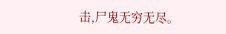击,尸鬼无穷无尽。